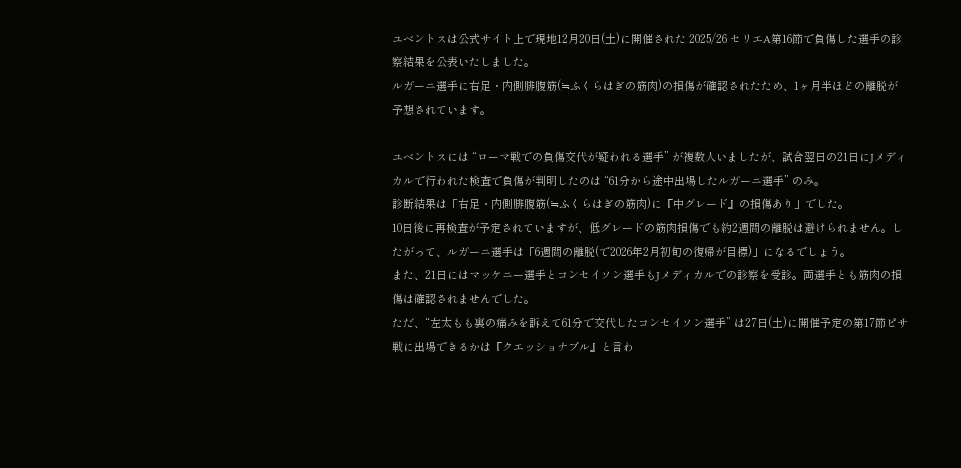ユベントスは公式サイト上で現地12月20日(土)に開催された 2025/26 セリエA第16節で負傷した選手の診察結果を公表いたしました。
ルガーニ選手に右足・内側腓腹筋(≒ふくらはぎの筋肉)の損傷が確認されたため、1ヶ月半ほどの離脱が予想されています。

ユベントスには “ローマ戦での負傷交代が疑われる選手” が複数人いましたが、試合翌日の21日にJメディカルで行われた検査で負傷が判明したのは “61分から途中出場したルガーニ選手” のみ。
診断結果は「右足・内側腓腹筋(≒ふくらはぎの筋肉)に『中グレード』の損傷あり」でした。
10日後に再検査が予定されていますが、低グレードの筋肉損傷でも約2週間の離脱は避けられません。したがって、ルガーニ選手は「6週間の離脱(で2026年2月初旬の復帰が目標)」になるでしょう。
また、21日にはマッケニー選手とコンセイソン選手もJメディカルでの診察を受診。両選手とも筋肉の損傷は確認されませんでした。
ただ、“左太もも裏の痛みを訴えて61分で交代したコンセイソン選手” は27日(土)に開催予定の第17節ピサ戦に出場できるかは『クエッショナブル』と言わ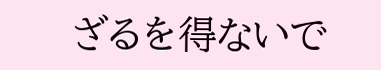ざるを得ないで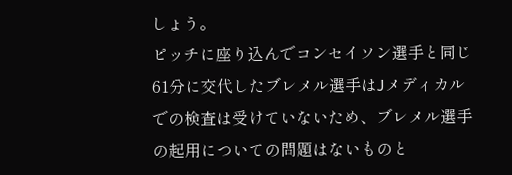しょう。
ピッチに座り込んでコンセイソン選手と同じ61分に交代したブレメル選手はJメディカルでの検査は受けていないため、ブレメル選手の起用についての問題はないものと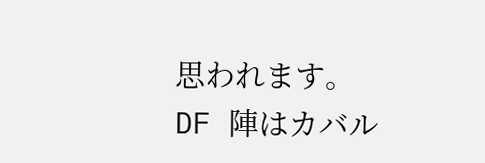思われます。
DF 陣はカバル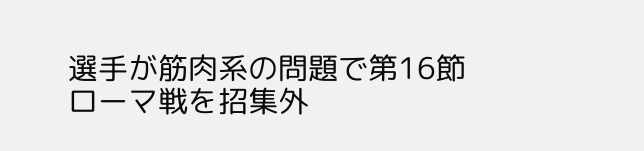選手が筋肉系の問題で第16節ローマ戦を招集外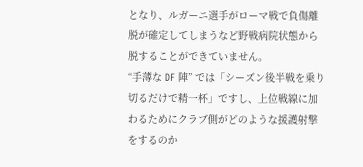となり、ルガーニ選手がローマ戦で負傷離脱が確定してしまうなど野戦病院状態から脱することができていません。
“手薄な DF 陣” では「シーズン後半戦を乗り切るだけで精一杯」ですし、上位戦線に加わるためにクラブ側がどのような援護射撃をするのか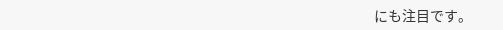にも注目です。